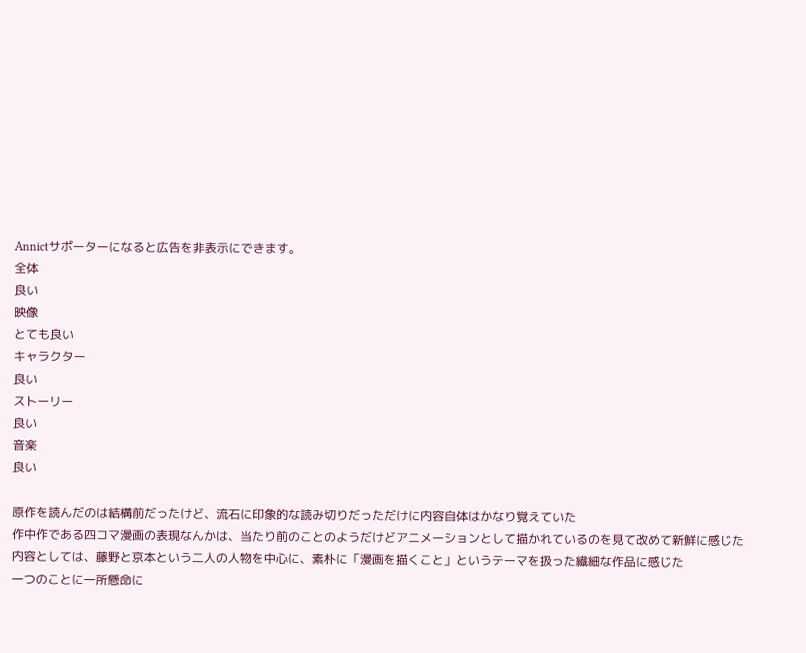Annictサポーターになると広告を非表示にできます。
全体
良い
映像
とても良い
キャラクター
良い
ストーリー
良い
音楽
良い

原作を読んだのは結構前だったけど、流石に印象的な読み切りだっただけに内容自体はかなり覚えていた
作中作である四コマ漫画の表現なんかは、当たり前のことのようだけどアニメーションとして描かれているのを見て改めて新鮮に感じた
内容としては、藤野と京本という二人の人物を中心に、素朴に「漫画を描くこと」というテーマを扱った繊細な作品に感じた
一つのことに一所懸命に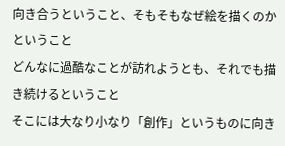向き合うということ、そもそもなぜ絵を描くのかということ
どんなに過酷なことが訪れようとも、それでも描き続けるということ
そこには大なり小なり「創作」というものに向き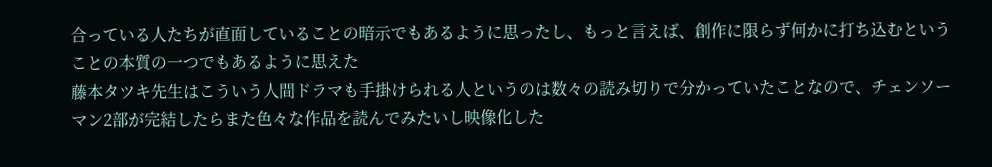合っている人たちが直面していることの暗示でもあるように思ったし、もっと言えば、創作に限らず何かに打ち込むということの本質の一つでもあるように思えた
藤本タツキ先生はこういう人間ドラマも手掛けられる人というのは数々の読み切りで分かっていたことなので、チェンソーマン2部が完結したらまた色々な作品を読んでみたいし映像化した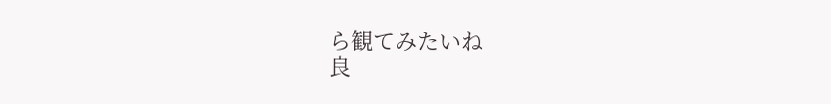ら観てみたいね
良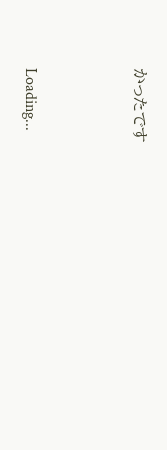かったです



Loading...